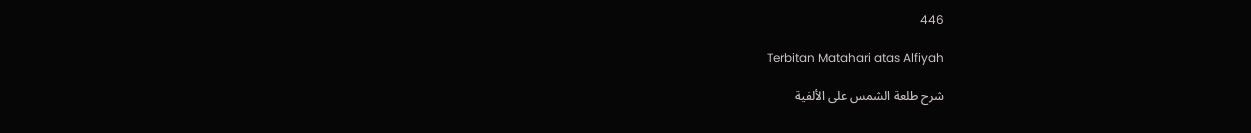446

Terbitan Matahari atas Alfiyah

شرح طلعة الشمس على الألفية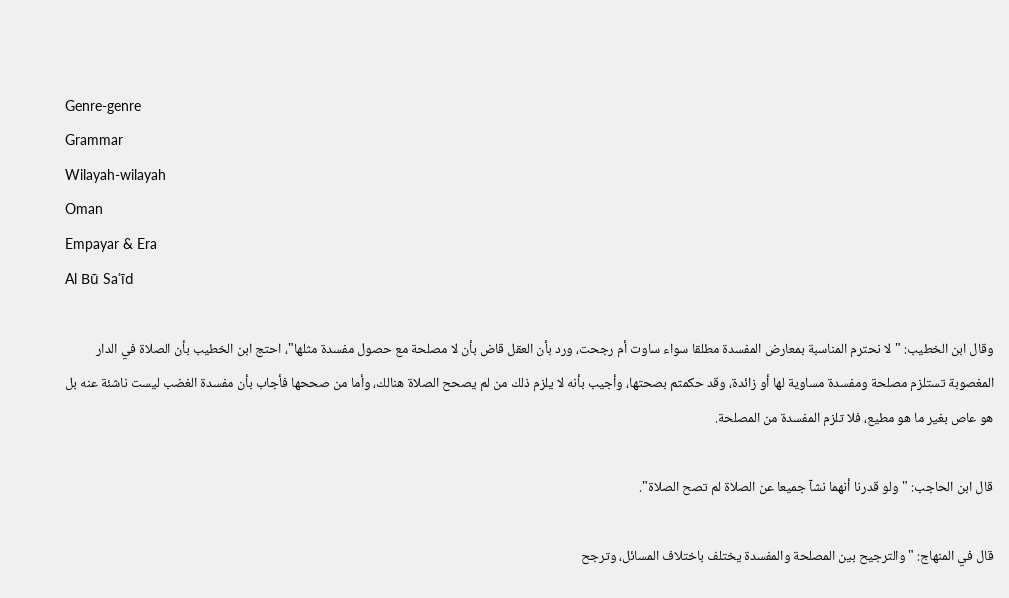Genre-genre
Grammar
Wilayah-wilayah
Oman
Empayar & Era
Al Bū Saʿīd

وقال ابن الخطيب: "لا نحترم المناسبة بمعارض المفسدة مطلقا سواء ساوت أم رجحت، ورد بأن العقل قاض بأن لا مصلحة مع حصول مفسدة مثلها"، احتج ابن الخطيب بأن الصلاة في الدار المغصوبة تستلزم مصلحة ومفسدة مساوية لها أو زائدة، وقد حكمتم بصحتها، وأجيب بأنه لا يلزم ذلك من لم يصحح الصلاة هنالك، وأما من صححها فأجاب بأن مفسدة الغضب ليست ناشئة عنه بل هو عاص بغير ما هو مطيع، فلا تلزم المفسدة من المصلحة.

قال ابن الحاجب: "ولو قدرنا أنهما نشآ جميعا عن الصلاة لم تصح الصلاة".

قال في المنهاج: "والترجيح بين المصلحة والمفسدة يختلف باختلاف المسائل، وترجح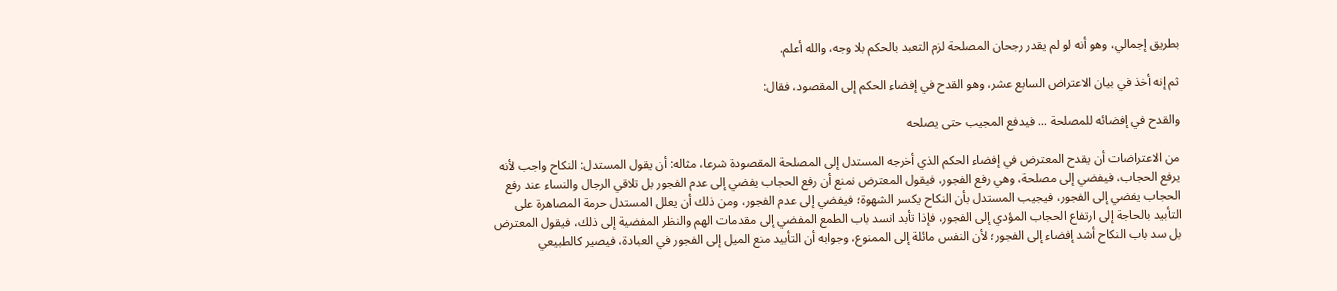بطريق إجمالي، وهو أنه لو لم يقدر رجحان المصلحة لزم التعبد بالحكم بلا وجه، والله أعلم.

ثم إنه أخذ في بيان الاعتراض السابع عشر، وهو القدح في إفضاء الحكم إلى المقصود، فقال:

والقدح في إفضائه للمصلحة ... فيدفع المجيب حتى يصلحه

من الاعتراضات أن يقدح المعترض في إفضاء الحكم الذي أخرجه المستدل إلى المصلحة المقصودة شرعا، مثاله: أن يقول المستدل: النكاح واجب لأنه يرفع الحجاب، فيفضي إلى مصلحة، وهي رفع الفجور، فيقول المعترض نمنع أن رفع الحجاب يفضي إلى عدم الفجور بل تلاقي الرجال والنساء عند رفع الحجاب يفضي إلى الفجور، فيجيب المستدل بأن النكاح يكسر الشهوة؛ فيفضي إلى عدم الفجور، ومن ذلك أن يعلل المستدل حرمة المصاهرة على التأبيد بالحاجة إلى ارتفاع الحجاب المؤدي إلى الفجور، فإذا تأبد انسد باب الطمع المفضي إلى مقدمات الهم والنظر المفضية إلى ذلك، فيقول المعترض بل سد باب النكاح أشد إفضاء إلى الفجور؛ لأن النفس مائلة إلى الممنوع، وجوابه أن التأبيد منع الميل إلى الفجور في العبادة، فيصير كالطبيعي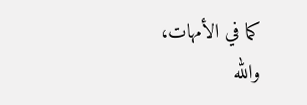كما في الأمهات، والله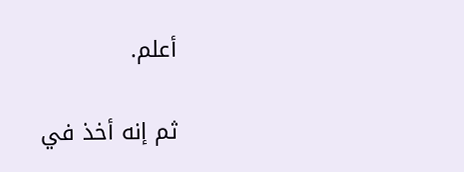أعلم.

ثم إنه أخذ في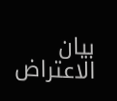بيان الاعتراض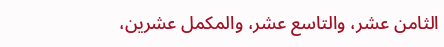الثامن عشر، والتاسع عشر، والمكمل عشرين،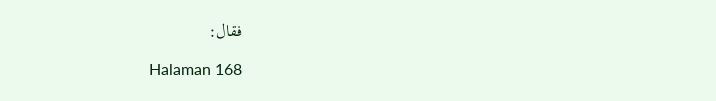فقال:

Halaman 168